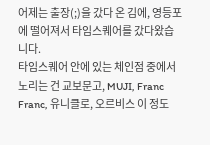어제는 출장(;)을 갔다 온 김에, 영등포에 떨어져서 타임스퀘어를 갔다왔습니다.
타임스퀘어 안에 있는 체인점 중에서 노리는 건 교보문고, MUJI, Franc Franc, 유니클로, 오르비스 이 정도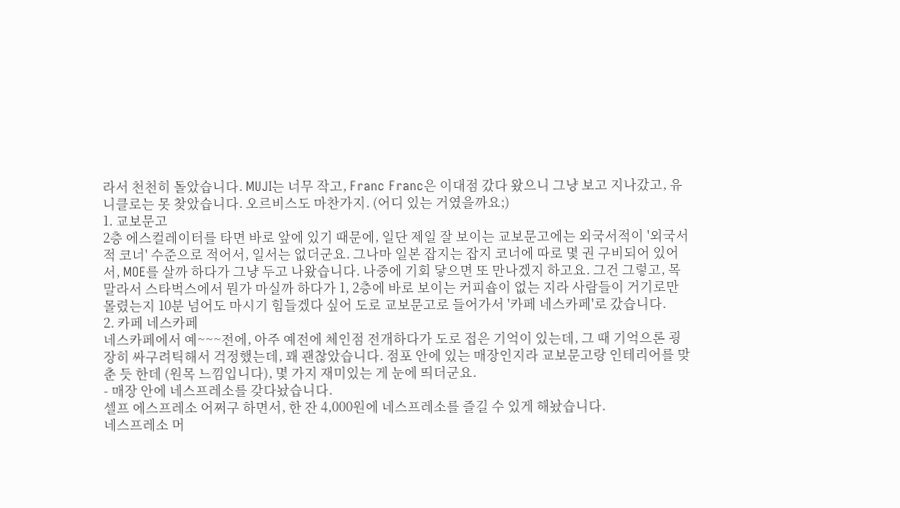라서 천천히 돌았습니다. MUJI는 너무 작고, Franc Franc은 이대점 갔다 왔으니 그냥 보고 지나갔고, 유니클로는 못 찾았습니다. 오르비스도 마찬가지. (어디 있는 거였을까요;)
1. 교보문고
2층 에스컬레이터를 타면 바로 앞에 있기 때문에, 일단 제일 잘 보이는 교보문고에는 외국서적이 '외국서적 코너' 수준으로 적어서, 일서는 없더군요. 그나마 일본 잡지는 잡지 코너에 따로 몇 권 구비되어 있어서, MOE를 살까 하다가 그냥 두고 나왔습니다. 나중에 기회 닿으면 또 만나겠지 하고요. 그건 그렇고, 목말라서 스타벅스에서 뭔가 마실까 하다가 1, 2층에 바로 보이는 커피숍이 없는 지라 사람들이 거기로만 몰렸는지 10분 넘어도 마시기 힘들겠다 싶어 도로 교보문고로 들어가서 '카페 네스카페'로 갔습니다.
2. 카페 네스카페
네스카페에서 예~~~전에, 아주 예전에 체인점 전개하다가 도로 접은 기억이 있는데, 그 때 기억으론 굉장히 싸구려틱해서 걱정했는데, 꽤 괜찮았습니다. 점포 안에 있는 매장인지라 교보문고랑 인테리어를 맞춘 듯 한데 (원목 느낌입니다), 몇 가지 재미있는 게 눈에 띄더군요.
- 매장 안에 네스프레소를 갖다놨습니다.
셀프 에스프레소 어쩌구 하면서, 한 잔 4,000원에 네스프레소를 즐길 수 있게 해놨습니다.
네스프레소 머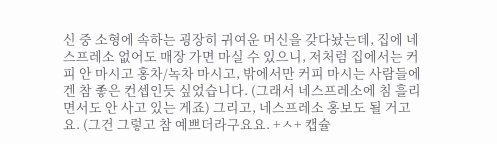신 중 소형에 속하는 굉장히 귀여운 머신을 갖다놨는데, 집에 네스프레소 없어도 매장 가면 마실 수 있으니, 저처럼 집에서는 커피 안 마시고 홍차/녹차 마시고, 밖에서만 커피 마시는 사람들에겐 참 좋은 컨셉인듯 싶었습니다. (그래서 네스프레소에 침 흘리면서도 안 사고 있는 게죠) 그리고, 네스프레소 홍보도 될 거고요. (그건 그렇고 참 예쁘더라구요요. +ㅅ+ 캡슐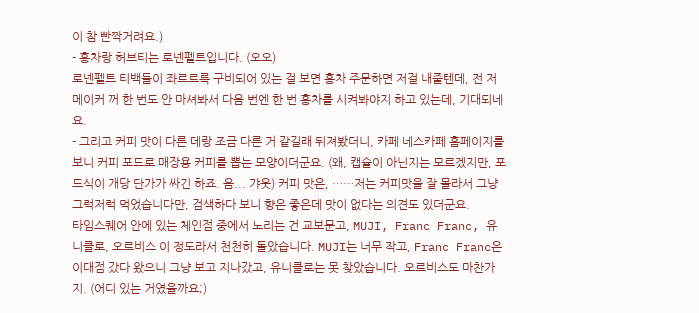이 참 빤짝거려요.)
- 홍차랑 허브티는 로넨펠트입니다. (오오)
로넨펠트 티백들이 좌르르륵 구비되어 있는 걸 보면 홍차 주문하면 저걸 내줄텐데, 전 저 메이커 꺼 한 번도 안 마셔봐서 다음 번엔 한 번 홍차를 시켜봐야지 하고 있는데, 기대되네요.
- 그리고 커피 맛이 다른 데랑 조금 다른 거 같길래 뒤져봤더니, 카페 네스카페 홈페이지를 보니 커피 포드로 매장용 커피를 뽑는 모양이더군요. (왜, 캡슐이 아닌지는 모르겠지만, 포드식이 개당 단가가 싸긴 하죠. 음... 갸웃) 커피 맛은, ……저는 커피맛을 잘 몰라서 그냥 그럭저럭 먹었습니다만, 검색하다 보니 향은 좋은데 맛이 없다는 의견도 있더군요.
타임스퀘어 안에 있는 체인점 중에서 노리는 건 교보문고, MUJI, Franc Franc, 유니클로, 오르비스 이 정도라서 천천히 돌았습니다. MUJI는 너무 작고, Franc Franc은 이대점 갔다 왔으니 그냥 보고 지나갔고, 유니클로는 못 찾았습니다. 오르비스도 마찬가지. (어디 있는 거였을까요;)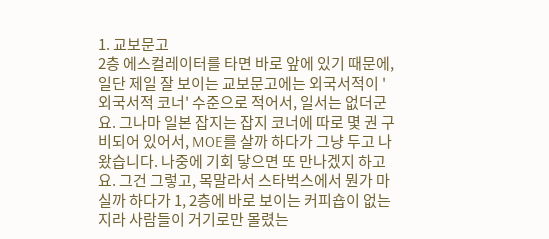1. 교보문고
2층 에스컬레이터를 타면 바로 앞에 있기 때문에, 일단 제일 잘 보이는 교보문고에는 외국서적이 '외국서적 코너' 수준으로 적어서, 일서는 없더군요. 그나마 일본 잡지는 잡지 코너에 따로 몇 권 구비되어 있어서, MOE를 살까 하다가 그냥 두고 나왔습니다. 나중에 기회 닿으면 또 만나겠지 하고요. 그건 그렇고, 목말라서 스타벅스에서 뭔가 마실까 하다가 1, 2층에 바로 보이는 커피숍이 없는 지라 사람들이 거기로만 몰렸는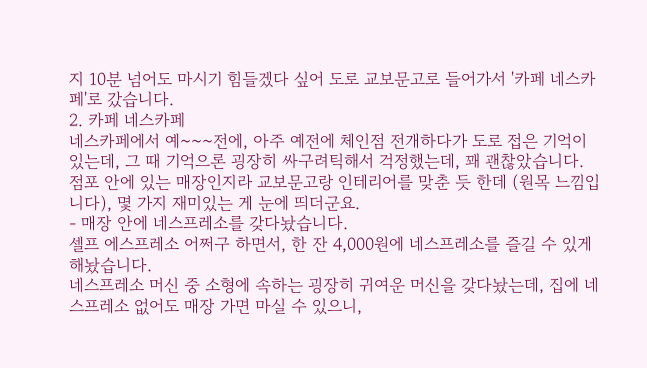지 10분 넘어도 마시기 힘들겠다 싶어 도로 교보문고로 들어가서 '카페 네스카페'로 갔습니다.
2. 카페 네스카페
네스카페에서 예~~~전에, 아주 예전에 체인점 전개하다가 도로 접은 기억이 있는데, 그 때 기억으론 굉장히 싸구려틱해서 걱정했는데, 꽤 괜찮았습니다. 점포 안에 있는 매장인지라 교보문고랑 인테리어를 맞춘 듯 한데 (원목 느낌입니다), 몇 가지 재미있는 게 눈에 띄더군요.
- 매장 안에 네스프레소를 갖다놨습니다.
셀프 에스프레소 어쩌구 하면서, 한 잔 4,000원에 네스프레소를 즐길 수 있게 해놨습니다.
네스프레소 머신 중 소형에 속하는 굉장히 귀여운 머신을 갖다놨는데, 집에 네스프레소 없어도 매장 가면 마실 수 있으니,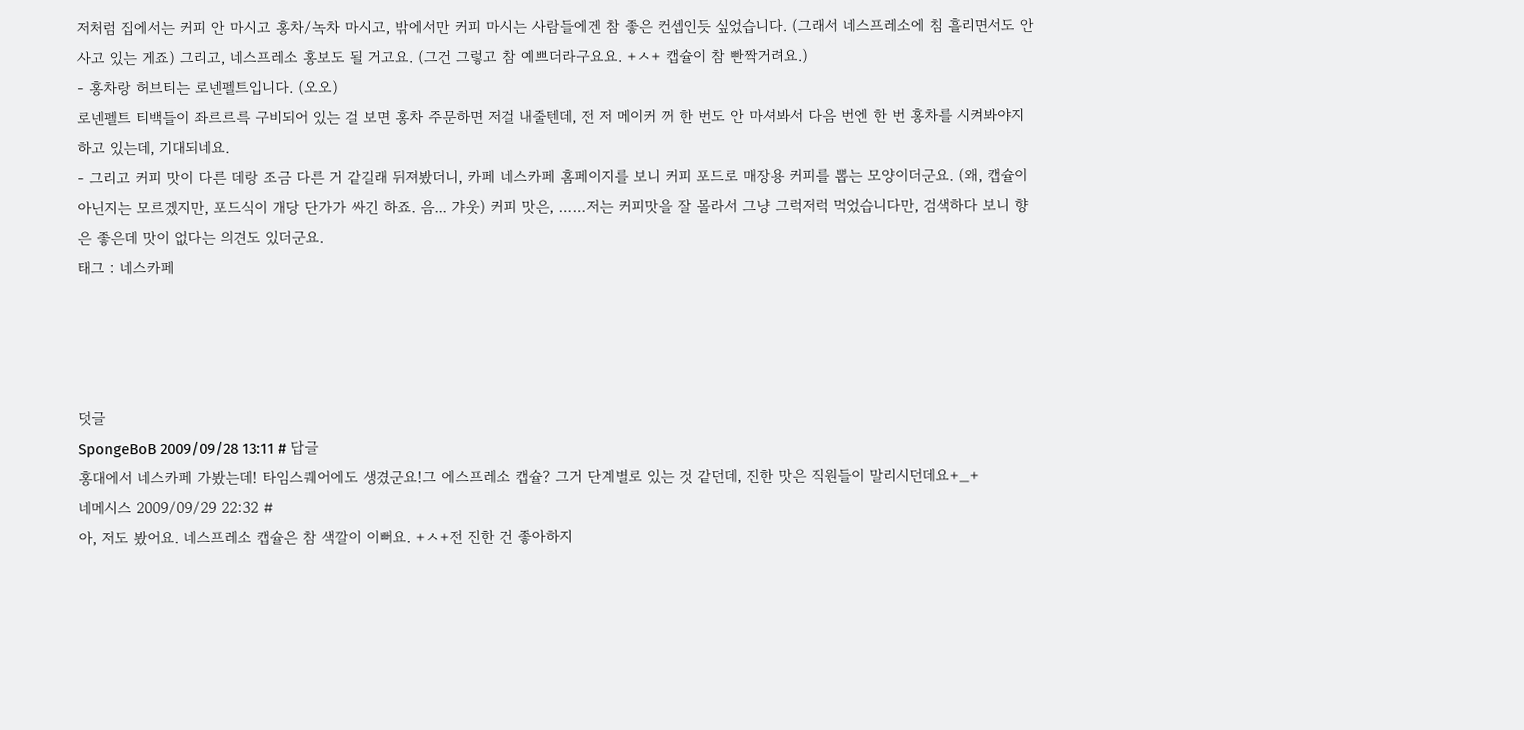저처럼 집에서는 커피 안 마시고 홍차/녹차 마시고, 밖에서만 커피 마시는 사람들에겐 참 좋은 컨셉인듯 싶었습니다. (그래서 네스프레소에 침 흘리면서도 안 사고 있는 게죠) 그리고, 네스프레소 홍보도 될 거고요. (그건 그렇고 참 예쁘더라구요요. +ㅅ+ 캡슐이 참 빤짝거려요.)
- 홍차랑 허브티는 로넨펠트입니다. (오오)
로넨펠트 티백들이 좌르르륵 구비되어 있는 걸 보면 홍차 주문하면 저걸 내줄텐데, 전 저 메이커 꺼 한 번도 안 마셔봐서 다음 번엔 한 번 홍차를 시켜봐야지 하고 있는데, 기대되네요.
- 그리고 커피 맛이 다른 데랑 조금 다른 거 같길래 뒤져봤더니, 카페 네스카페 홈페이지를 보니 커피 포드로 매장용 커피를 뽑는 모양이더군요. (왜, 캡슐이 아닌지는 모르겠지만, 포드식이 개당 단가가 싸긴 하죠. 음... 갸웃) 커피 맛은, ……저는 커피맛을 잘 몰라서 그냥 그럭저럭 먹었습니다만, 검색하다 보니 향은 좋은데 맛이 없다는 의견도 있더군요.
태그 : 네스카페




덧글
SpongeBoB 2009/09/28 13:11 # 답글
홍대에서 네스카페 가봤는데! 타임스퀘어에도 생겼군요!그 에스프레소 캡슐? 그거 단계별로 있는 것 같던데, 진한 맛은 직원들이 말리시던데요+_+
네메시스 2009/09/29 22:32 #
아, 저도 봤어요. 네스프레소 캡슐은 참 색깔이 이뻐요. +ㅅ+전 진한 건 좋아하지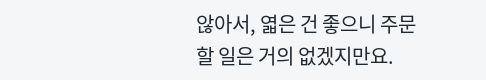않아서, 엷은 건 좋으니 주문할 일은 거의 없겠지만요.